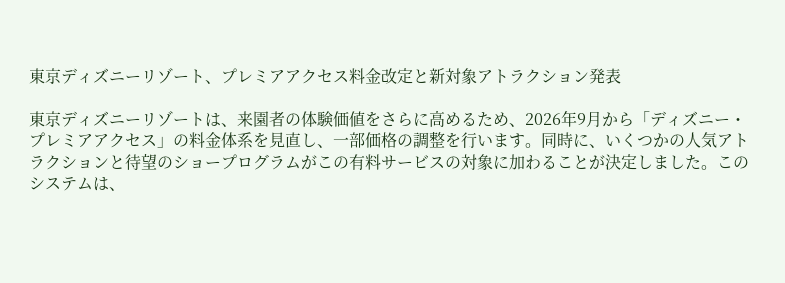東京ディズニーリゾート、プレミアアクセス料金改定と新対象アトラクション発表

東京ディズニーリゾートは、来園者の体験価値をさらに高めるため、2026年9月から「ディズニー・プレミアアクセス」の料金体系を見直し、一部価格の調整を行います。同時に、いくつかの人気アトラクションと待望のショープログラムがこの有料サービスの対象に加わることが決定しました。このシステムは、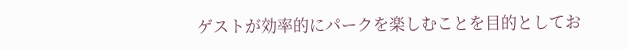ゲストが効率的にパークを楽しむことを目的としてお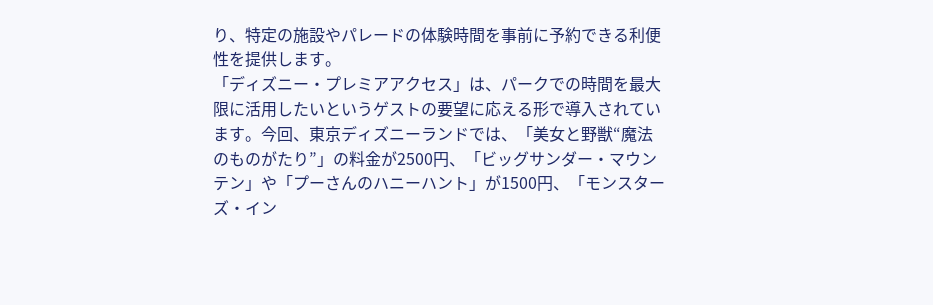り、特定の施設やパレードの体験時間を事前に予約できる利便性を提供します。
「ディズニー・プレミアアクセス」は、パークでの時間を最大限に活用したいというゲストの要望に応える形で導入されています。今回、東京ディズニーランドでは、「美女と野獣“魔法のものがたり”」の料金が2500円、「ビッグサンダー・マウンテン」や「プーさんのハニーハント」が1500円、「モンスターズ・イン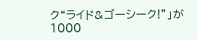ク“ライド&ゴーシーク!”」が1000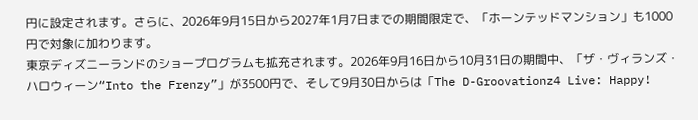円に設定されます。さらに、2026年9月15日から2027年1月7日までの期間限定で、「ホーンテッドマンション」も1000円で対象に加わります。
東京ディズニーランドのショープログラムも拡充されます。2026年9月16日から10月31日の期間中、「ザ・ヴィランズ・ハロウィーン“Into the Frenzy”」が3500円で、そして9月30日からは「The D-Groovationz4 Live: Happy!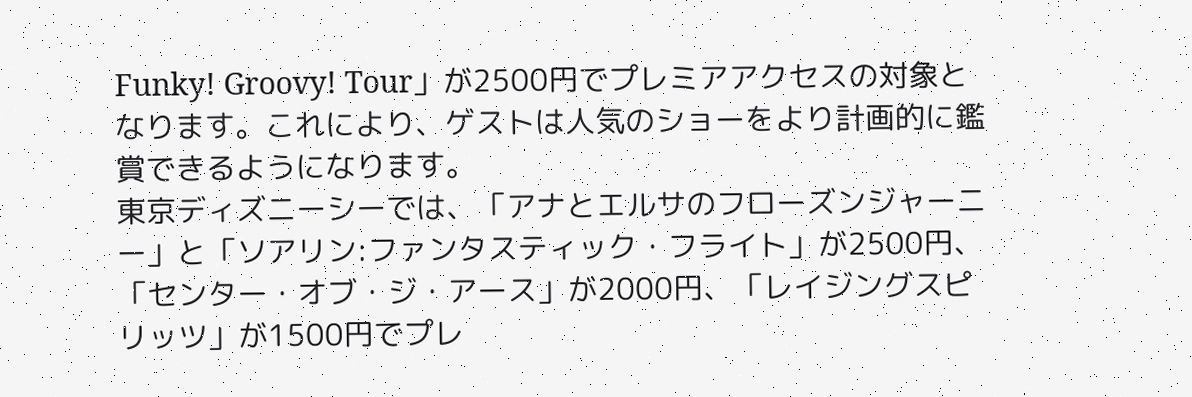Funky! Groovy! Tour」が2500円でプレミアアクセスの対象となります。これにより、ゲストは人気のショーをより計画的に鑑賞できるようになります。
東京ディズニーシーでは、「アナとエルサのフローズンジャーニー」と「ソアリン:ファンタスティック・フライト」が2500円、「センター・オブ・ジ・アース」が2000円、「レイジングスピリッツ」が1500円でプレ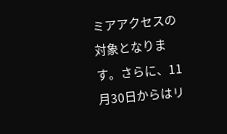ミアアクセスの対象となります。さらに、11月30日からはリ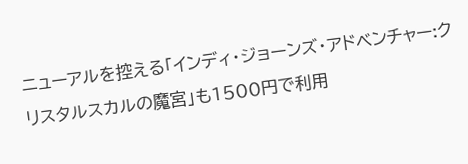ニューアルを控える「インディ・ジョーンズ・アドベンチャー:クリスタルスカルの魔宮」も1500円で利用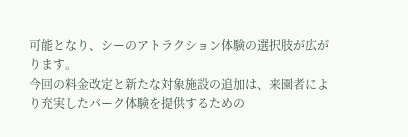可能となり、シーのアトラクション体験の選択肢が広がります。
今回の料金改定と新たな対象施設の追加は、来園者により充実したパーク体験を提供するための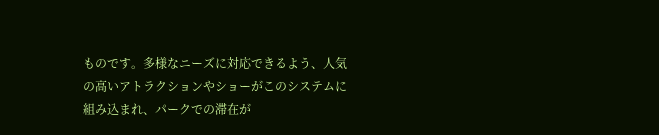ものです。多様なニーズに対応できるよう、人気の高いアトラクションやショーがこのシステムに組み込まれ、パークでの滞在が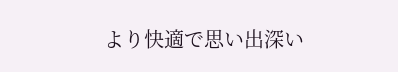より快適で思い出深い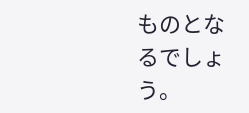ものとなるでしょう。